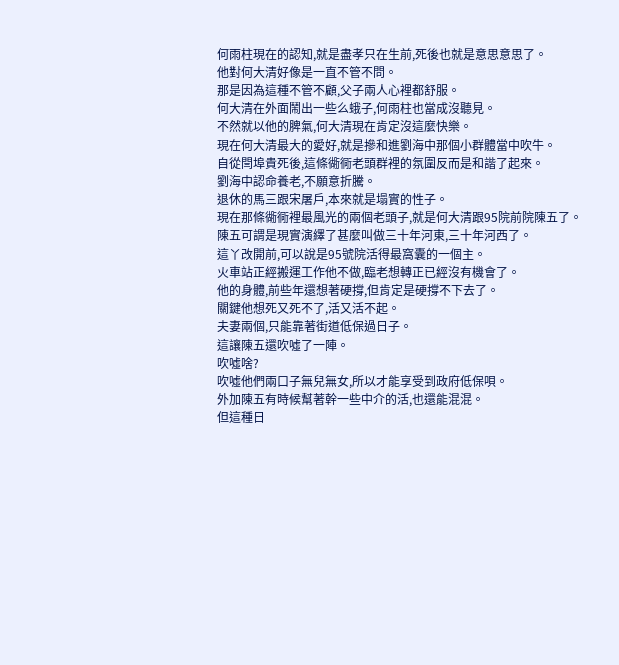何雨柱現在的認知,就是盡孝只在生前,死後也就是意思意思了。
他對何大清好像是一直不管不問。
那是因為這種不管不顧,父子兩人心裡都舒服。
何大清在外面鬧出一些么蛾子,何雨柱也當成沒聽見。
不然就以他的脾氣,何大清現在肯定沒這麼快樂。
現在何大清最大的愛好,就是摻和進劉海中那個小群體當中吹牛。
自從閆埠貴死後,這條衚衕老頭群裡的氛圍反而是和諧了起來。
劉海中認命養老,不願意折騰。
退休的馬三跟宋屠戶,本來就是塌實的性子。
現在那條衚衕裡最風光的兩個老頭子,就是何大清跟95院前院陳五了。
陳五可謂是現實演繹了甚麼叫做三十年河東,三十年河西了。
這丫改開前,可以說是95號院活得最窩囊的一個主。
火車站正經搬運工作他不做,臨老想轉正已經沒有機會了。
他的身體,前些年還想著硬撐,但肯定是硬撐不下去了。
關鍵他想死又死不了,活又活不起。
夫妻兩個,只能靠著街道低保過日子。
這讓陳五還吹噓了一陣。
吹噓啥?
吹噓他們兩口子無兒無女,所以才能享受到政府低保唄。
外加陳五有時候幫著幹一些中介的活,也還能混混。
但這種日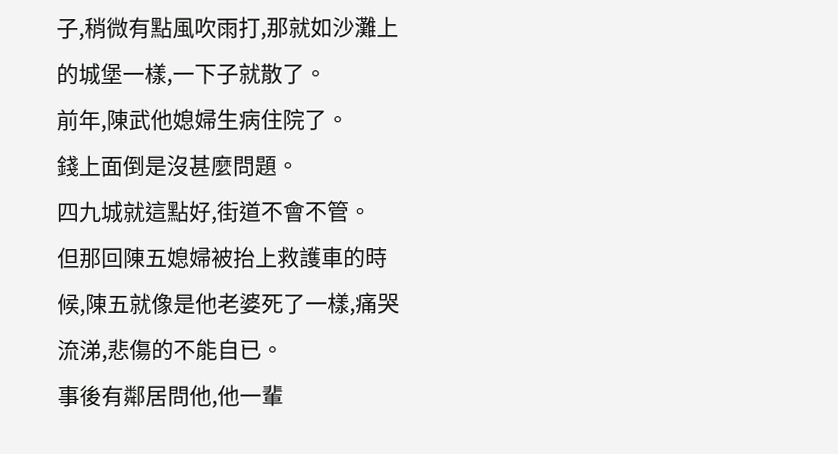子,稍微有點風吹雨打,那就如沙灘上的城堡一樣,一下子就散了。
前年,陳武他媳婦生病住院了。
錢上面倒是沒甚麼問題。
四九城就這點好,街道不會不管。
但那回陳五媳婦被抬上救護車的時候,陳五就像是他老婆死了一樣,痛哭流涕,悲傷的不能自已。
事後有鄰居問他,他一輩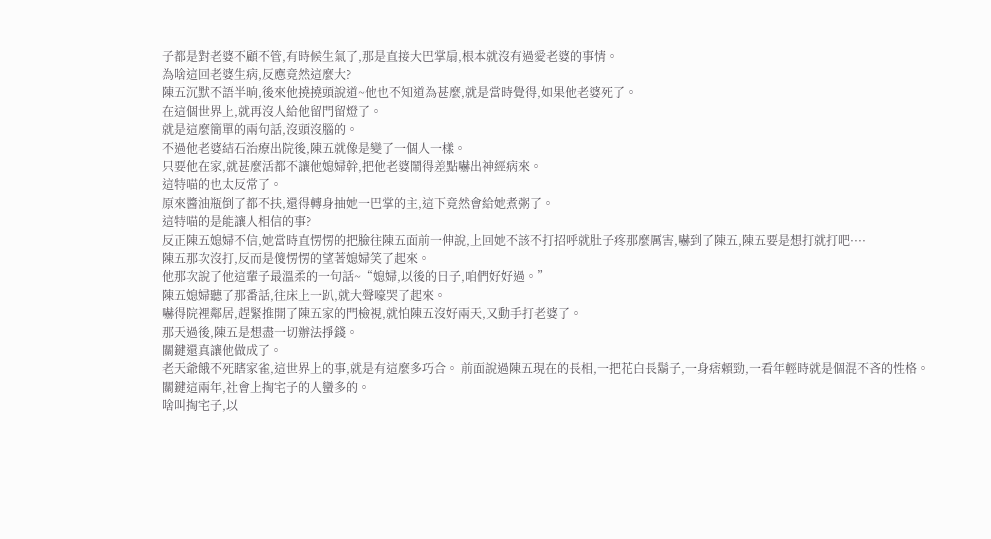子都是對老婆不顧不管,有時候生氣了,那是直接大巴掌扇,根本就沒有過愛老婆的事情。
為啥這回老婆生病,反應竟然這麼大?
陳五沉默不語半晌,後來他撓撓頭說道~他也不知道為甚麼,就是當時覺得,如果他老婆死了。
在這個世界上,就再沒人給他留門留燈了。
就是這麼簡單的兩句話,沒頭沒腦的。
不過他老婆結石治療出院後,陳五就像是變了一個人一樣。
只要他在家,就甚麼活都不讓他媳婦幹,把他老婆鬧得差點嚇出神經病來。
這特喵的也太反常了。
原來醬油瓶倒了都不扶,還得轉身抽她一巴掌的主,這下竟然會給她煮粥了。
這特喵的是能讓人相信的事?
反正陳五媳婦不信,她當時直愣愣的把臉往陳五面前一伸說,上回她不該不打招呼就肚子疼那麼厲害,嚇到了陳五,陳五要是想打就打吧····
陳五那次沒打,反而是傻愣愣的望著媳婦笑了起來。
他那次說了他這輩子最溫柔的一句話~“媳婦,以後的日子,咱們好好過。”
陳五媳婦聽了那番話,往床上一趴,就大聲嚎哭了起來。
嚇得院裡鄰居,趕緊推開了陳五家的門檢視,就怕陳五沒好兩天,又動手打老婆了。
那天過後,陳五是想盡一切辦法掙錢。
關鍵還真讓他做成了。
老天爺餓不死瞎家雀,這世界上的事,就是有這麼多巧合。 前面說過陳五現在的長相,一把花白長鬍子,一身痞賴勁,一看年輕時就是個混不吝的性格。
關鍵這兩年,社會上掏宅子的人蠻多的。
啥叫掏宅子,以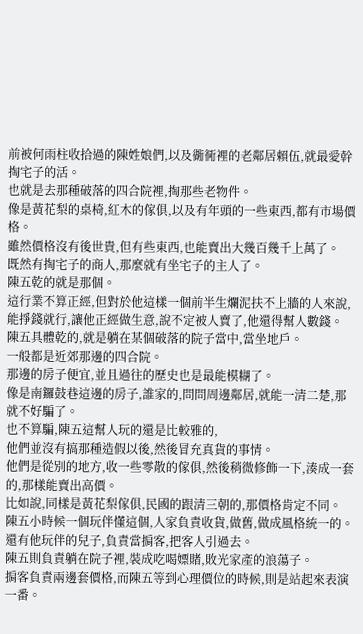前被何雨柱收拾過的陳姓娘們,以及衚衕裡的老鄰居賴伍,就最愛幹掏宅子的活。
也就是去那種破落的四合院裡,掏那些老物件。
像是黃花梨的桌椅,紅木的傢俱,以及有年頭的一些東西,都有市場價格。
雖然價格沒有後世貴,但有些東西,也能賣出大幾百幾千上萬了。
既然有掏宅子的商人,那麼就有坐宅子的主人了。
陳五乾的就是那個。
這行業不算正經,但對於他這樣一個前半生爛泥扶不上牆的人來說,能掙錢就行,讓他正經做生意,說不定被人賣了,他還得幫人數錢。
陳五具體乾的,就是躺在某個破落的院子當中,當坐地戶。
一般都是近郊那邊的四合院。
那邊的房子便宜,並且過往的歷史也是最能模糊了。
像是南鑼鼓巷這邊的房子,誰家的,問問周邊鄰居,就能一清二楚,那就不好騙了。
也不算騙,陳五這幫人玩的還是比較雅的,
他們並沒有搞那種造假以後,然後冒充真貨的事情。
他們是從別的地方,收一些零散的傢俱,然後稍微修飾一下,湊成一套的,那樣能賣出高價。
比如說,同樣是黃花梨傢俱,民國的跟清三朝的,那價格肯定不同。
陳五小時候一個玩伴懂這個,人家負責收貨,做舊,做成風格統一的。
還有他玩伴的兒子,負責當掮客,把客人引過去。
陳五則負責躺在院子裡,裝成吃喝嫖賭,敗光家產的浪蕩子。
掮客負責兩邊套價格,而陳五等到心理價位的時候,則是站起來表演一番。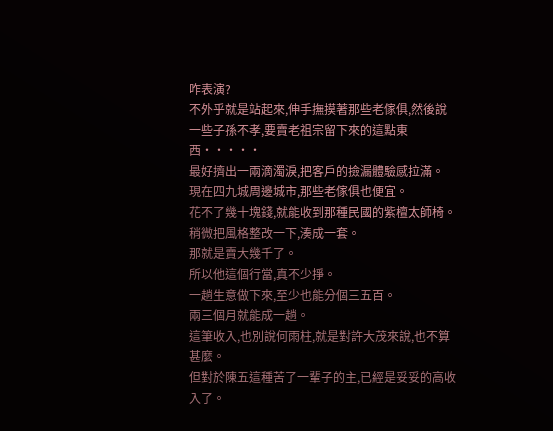咋表演?
不外乎就是站起來,伸手撫摸著那些老傢俱,然後說一些子孫不孝,要賣老祖宗留下來的這點東西·····
最好擠出一兩滴濁淚,把客戶的撿漏體驗感拉滿。
現在四九城周邊城市,那些老傢俱也便宜。
花不了幾十塊錢,就能收到那種民國的紫檀太師椅。
稍微把風格整改一下,湊成一套。
那就是賣大幾千了。
所以他這個行當,真不少掙。
一趟生意做下來,至少也能分個三五百。
兩三個月就能成一趟。
這筆收入,也別說何雨柱,就是對許大茂來說,也不算甚麼。
但對於陳五這種苦了一輩子的主,已經是妥妥的高收入了。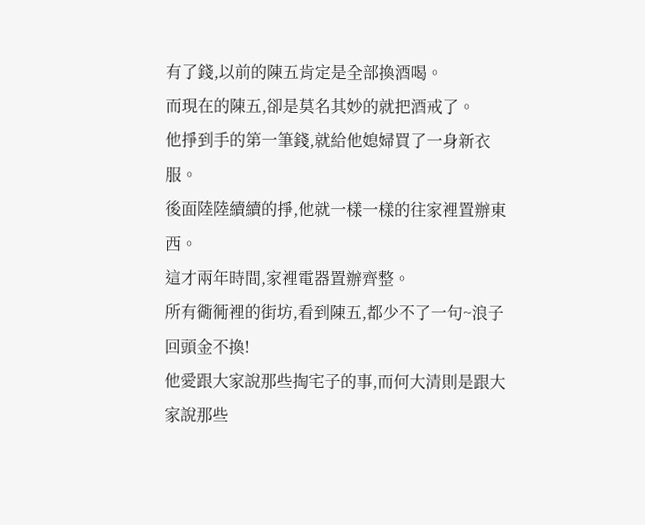有了錢,以前的陳五肯定是全部換酒喝。
而現在的陳五,卻是莫名其妙的就把酒戒了。
他掙到手的第一筆錢,就給他媳婦買了一身新衣服。
後面陸陸續續的掙,他就一樣一樣的往家裡置辦東西。
這才兩年時間,家裡電器置辦齊整。
所有衚衕裡的街坊,看到陳五,都少不了一句~浪子回頭金不換!
他愛跟大家說那些掏宅子的事,而何大清則是跟大家說那些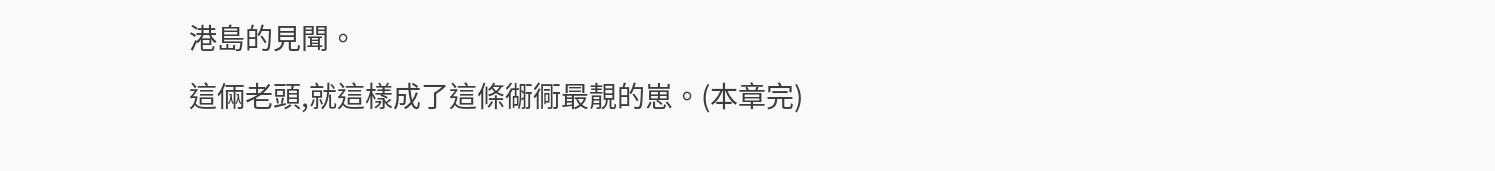港島的見聞。
這倆老頭,就這樣成了這條衚衕最靚的崽。(本章完)